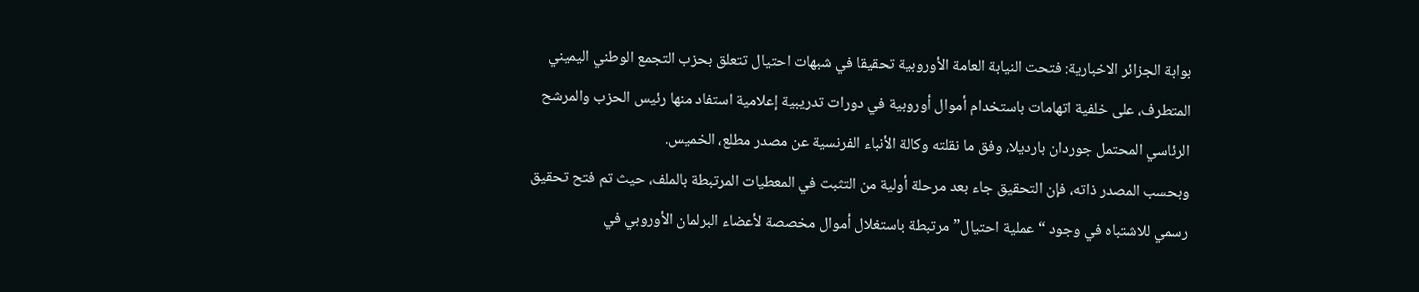بوابة الجزائر الاخبارية: فتحت النيابة العامة الأوروبية تحقيقا في شبهات احتيال تتعلق بحزب التجمع الوطني اليميني المتطرف، على خلفية اتهامات باستخدام أموال أوروبية في دورات تدريبية إعلامية استفاد منها رئيس الحزب والمرشح الرئاسي المحتمل جوردان بارديلا، وفق ما نقلته وكالة الأنباء الفرنسية عن مصدر مطلع، الخميس.
وبحسب المصدر ذاته، فإن التحقيق جاء بعد مرحلة أولية من التثبت في المعطيات المرتبطة بالملف، حيث تم فتح تحقيق رسمي للاشتباه في وجود “عملية احتيال” مرتبطة باستغلال أموال مخصصة لأعضاء البرلمان الأوروبي في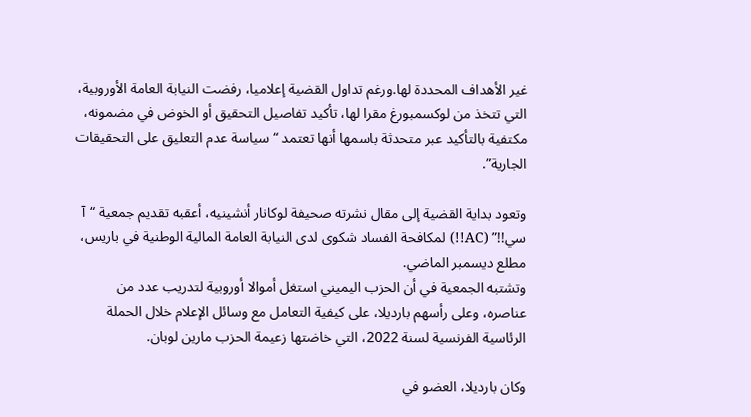غير الأهداف المحددة لها.ورغم تداول القضية إعلاميا، رفضت النيابة العامة الأوروبية، التي تتخذ من لوكسمبورغ مقرا لها، تأكيد تفاصيل التحقيق أو الخوض في مضمونه، مكتفية بالتأكيد عبر متحدثة باسمها أنها تعتمد “سياسة عدم التعليق على التحقيقات الجارية”.

وتعود بداية القضية إلى مقال نشرته صحيفة لوكانار أنشينيه، أعقبه تقديم جمعية “آ سي!!” (AC!!) لمكافحة الفساد شكوى لدى النيابة العامة المالية الوطنية في باريس، مطلع ديسمبر الماضي.
وتشتبه الجمعية في أن الحزب اليميني استغل أموالا أوروبية لتدريب عدد من عناصره، وعلى رأسهم بارديلا، على كيفية التعامل مع وسائل الإعلام خلال الحملة الرئاسية الفرنسية لسنة 2022، التي خاضتها زعيمة الحزب مارين لوبان.

وكان بارديلا، العضو في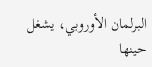البرلمان الأوروبي، يشغل حينها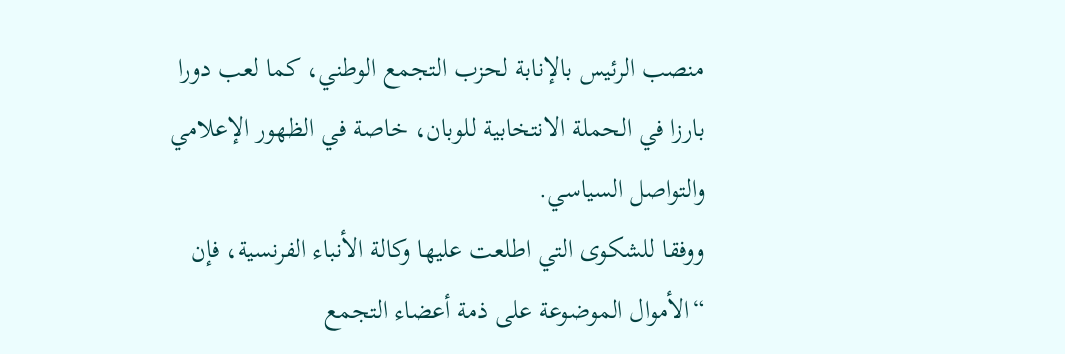منصب الرئيس بالإنابة لحزب التجمع الوطني، كما لعب دورا بارزا في الحملة الانتخابية للوبان، خاصة في الظهور الإعلامي والتواصل السياسي.
ووفقا للشكوى التي اطلعت عليها وكالة الأنباء الفرنسية، فإن “الأموال الموضوعة على ذمة أعضاء التجمع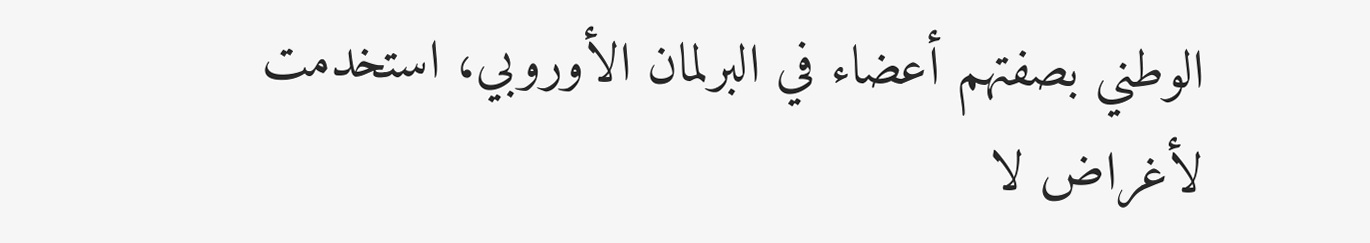الوطني بصفتهم أعضاء في البرلمان الأوروبي، استخدمت لأغراض لا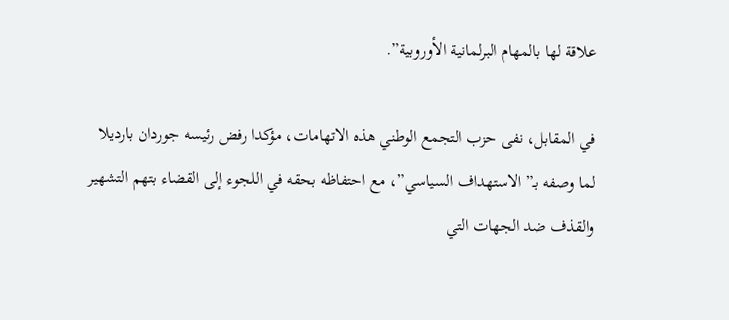علاقة لها بالمهام البرلمانية الأوروبية”.

في المقابل، نفى حزب التجمع الوطني هذه الاتهامات، مؤكدا رفض رئيسه جوردان بارديلا لما وصفه بـ”الاستهداف السياسي”، مع احتفاظه بحقه في اللجوء إلى القضاء بتهم التشهير والقذف ضد الجهات التي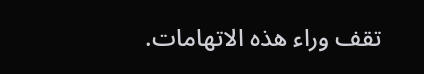تقف وراء هذه الاتهامات.